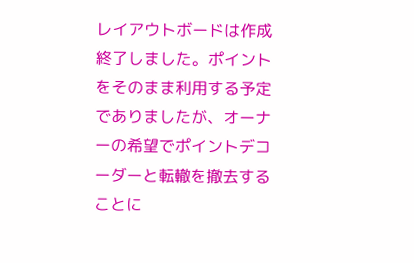レイアウトボードは作成終了しました。ポイントをそのまま利用する予定でありましたが、オーナーの希望でポイントデコーダーと転轍を撤去することに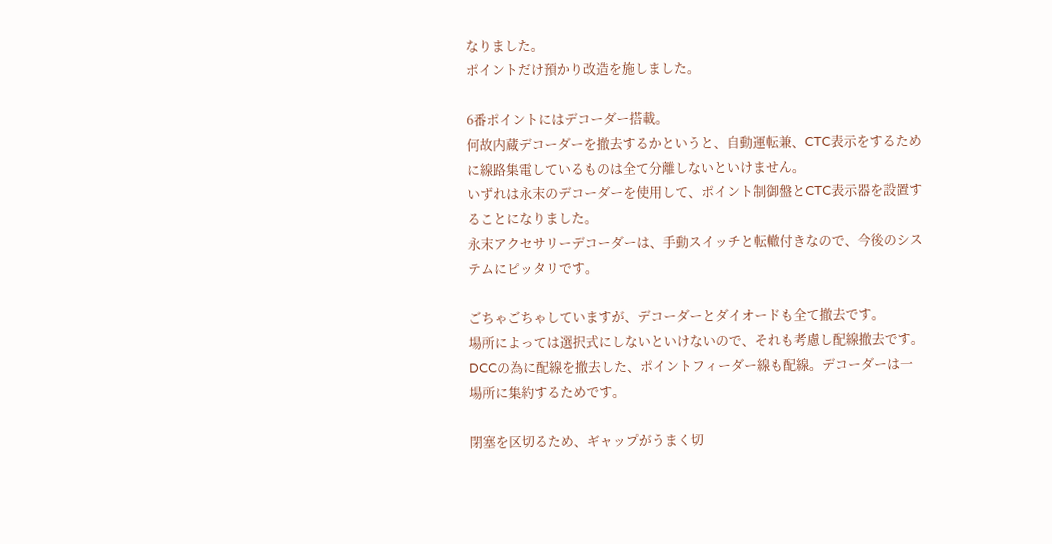なりました。
ポイントだけ預かり改造を施しました。

6番ポイントにはデコーダー搭載。
何故内蔵デコーダーを撤去するかというと、自動運転兼、CTC表示をするために線路集電しているものは全て分離しないといけません。
いずれは永末のデコーダーを使用して、ポイント制御盤とCTC表示器を設置することになりました。
永末アクセサリーデコーダーは、手動スイッチと転轍付きなので、今後のシステムにピッタリです。

ごちゃごちゃしていますが、デコーダーとダイオードも全て撤去です。
場所によっては選択式にしないといけないので、それも考慮し配線撤去です。
DCCの為に配線を撤去した、ポイントフィーダー線も配線。デコーダーは一場所に集約するためです。

閉塞を区切るため、ギャップがうまく切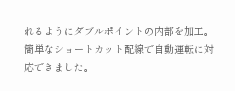れるようにダブルポイントの内部を加工。
簡単なショートカット配線で自動運転に対応できました。